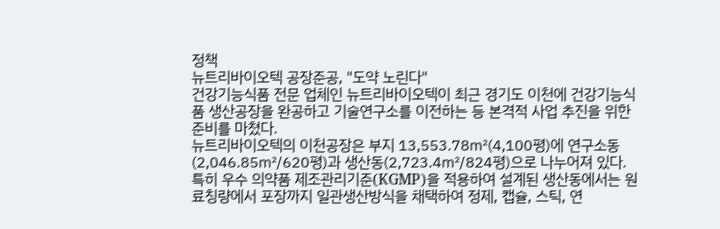정책
뉴트리바이오텍 공장준공, "도약 노린다"
건강기능식품 전문 업체인 뉴트리바이오텍이 최근 경기도 이천에 건강기능식품 생산공장을 완공하고 기술연구소를 이전하는 등 본격적 사업 추진을 위한 준비를 마쳤다.
뉴트리바이오텍의 이천공장은 부지 13,553.78㎡(4,100평)에 연구소동(2,046.85㎡/620평)과 생산동(2,723.4㎡/824평)으로 나누어져 있다.
특히 우수 의약품 제조관리기준(KGMP)을 적용하여 설계된 생산동에서는 원료칭량에서 포장까지 일관생산방식을 채택하여 정제, 캡슐, 스틱, 연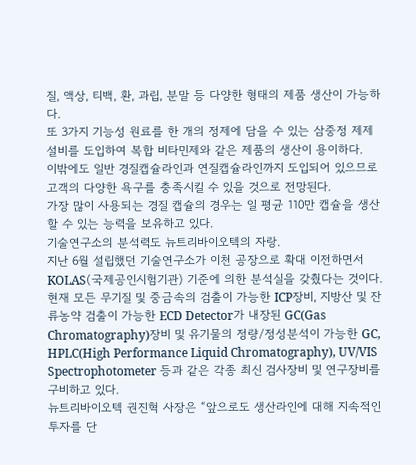질, 액상, 티백, 환, 과립, 분말 등 다양한 형태의 제품 생산이 가능하다.
또 3가지 기능성 원료를 한 개의 정제에 담을 수 있는 삼중정 제제 설비를 도입하여 복합 비타민제와 같은 제품의 생산이 용이하다.
이밖에도 일반 경질캡슐라인과 연질캡슐라인까지 도입되어 있으므로 고객의 다양한 욕구를 충족시킬 수 있을 것으로 전망된다.
가장 많이 사용되는 경질 캡슐의 경우는 일 평균 110만 캡슐을 생산할 수 있는 능력을 보유하고 있다.
기술연구소의 분석력도 뉴트리바이오텍의 자랑.
지난 6월 설립했던 기술연구소가 이천 공장으로 확대 이전하면서 KOLAS(국제공인시험기관) 기준에 의한 분석실을 갖췄다는 것이다.
현재 모든 무기질 및 중금속의 검출이 가능한 ICP장비, 지방산 및 잔류농약 검출이 가능한 ECD Detector가 내장된 GC(Gas Chromatography)장비 및 유기물의 정량/정성분석이 가능한 GC, HPLC(High Performance Liquid Chromatography), UV/VIS Spectrophotometer 등과 같은 각종 최신 검사장비 및 연구장비를 구비하고 있다.
뉴트리바이오텍 권진혁 사장은 “앞으로도 생산라인에 대해 지속적인 투자를 단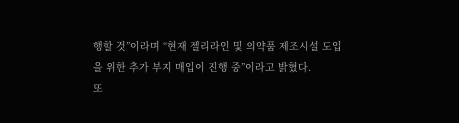행할 것”이라며 “현재 젤리라인 및 의약품 제조시설 도입을 위한 추가 부지 매입이 진행 중”이라고 밝혔다.
또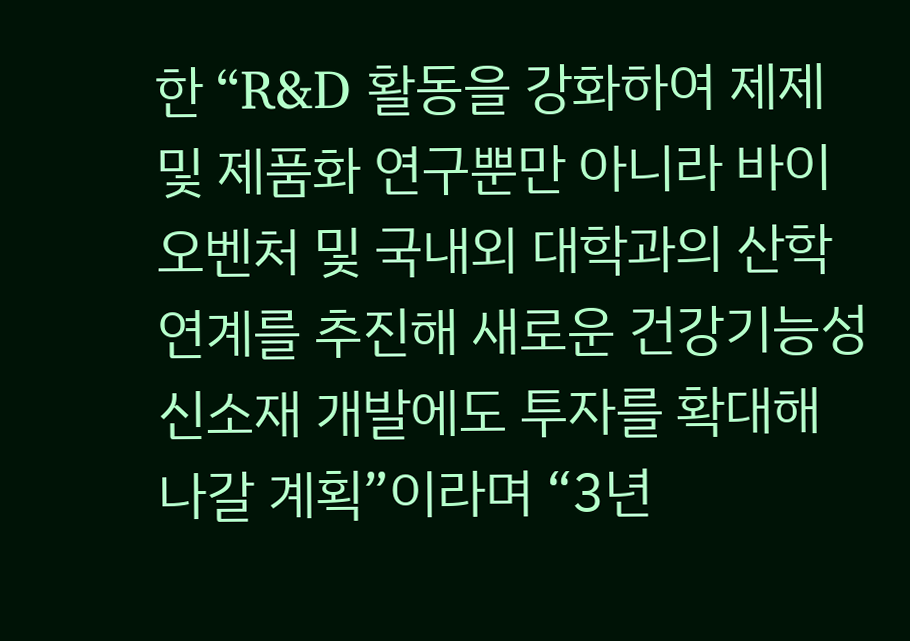한 “R&D 활동을 강화하여 제제 및 제품화 연구뿐만 아니라 바이오벤처 및 국내외 대학과의 산학연계를 추진해 새로운 건강기능성 신소재 개발에도 투자를 확대해 나갈 계획”이라며 “3년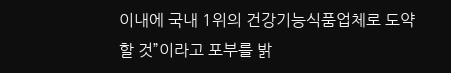이내에 국내 1위의 건강기능식품업체로 도약할 것”이라고 포부를 밝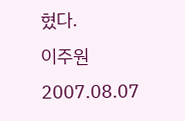혔다.
이주원
2007.08.07